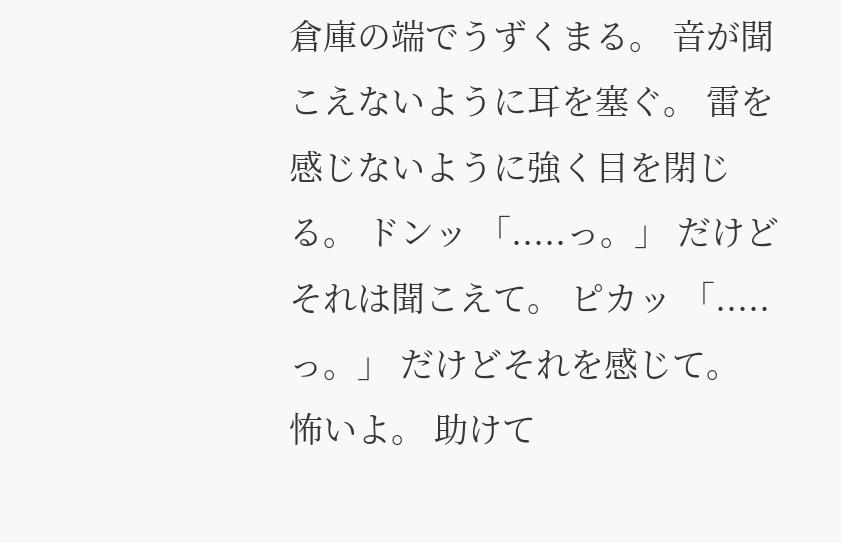倉庫の端でうずくまる。 音が聞こえないように耳を塞ぐ。 雷を感じないように強く目を閉じる。 ドンッ 「.....っ。」 だけどそれは聞こえて。 ピカッ 「.....っ。」 だけどそれを感じて。 怖いよ。 助けて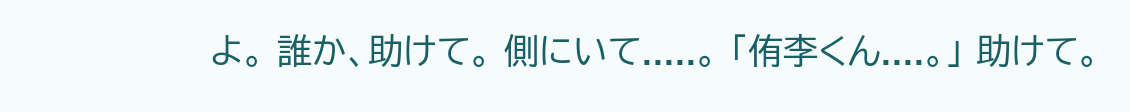よ。 誰か、助けて。 側にいて.....。 「侑李くん....。」 助けて。